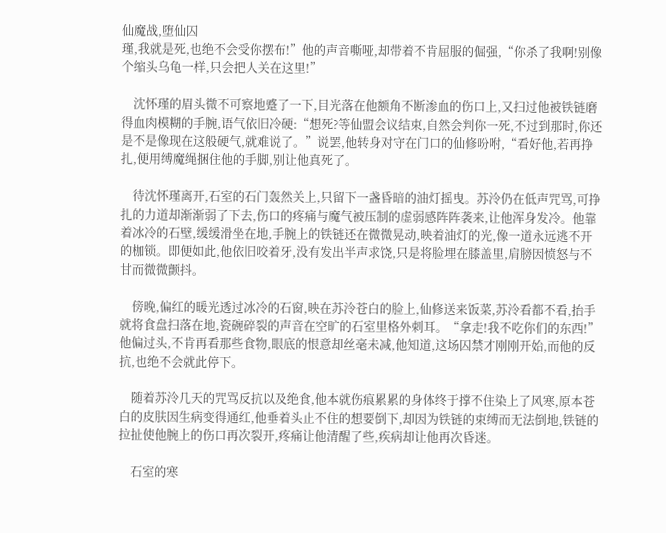仙魔战,堕仙囚
瑾,我就是死,也绝不会受你摆布!”他的声音嘶哑,却带着不肯屈服的倔强,“你杀了我啊!别像个缩头乌龟一样,只会把人关在这里!”

    沈怀瑾的眉头微不可察地蹙了一下,目光落在他额角不断渗血的伤口上,又扫过他被铁链磨得血肉模糊的手腕,语气依旧冷硬:“想死?等仙盟会议结束,自然会判你一死,不过到那时,你还是不是像现在这般硬气,就难说了。”说罢,他转身对守在门口的仙修吩咐,“看好他,若再挣扎,便用缚魔绳捆住他的手脚,别让他真死了。

    待沈怀瑾离开,石室的石门轰然关上,只留下一盏昏暗的油灯摇曳。苏泠仍在低声咒骂,可挣扎的力道却渐渐弱了下去,伤口的疼痛与魔气被压制的虚弱感阵阵袭来,让他浑身发冷。他靠着冰冷的石壁,缓缓滑坐在地,手腕上的铁链还在微微晃动,映着油灯的光,像一道永远逃不开的枷锁。即便如此,他依旧咬着牙,没有发出半声求饶,只是将脸埋在膝盖里,肩膀因愤怒与不甘而微微颤抖。

    傍晚,偏红的暖光透过冰冷的石窗,映在苏泠苍白的脸上,仙修送来饭菜,苏泠看都不看,抬手就将食盘扫落在地,瓷碗碎裂的声音在空旷的石室里格外刺耳。“拿走!我不吃你们的东西!”他偏过头,不肯再看那些食物,眼底的恨意却丝毫未减,他知道,这场囚禁才刚刚开始,而他的反抗,也绝不会就此停下。

    随着苏泠几天的咒骂反抗以及绝食,他本就伤痕累累的身体终于撑不住染上了风寒,原本苍白的皮肤因生病变得通红,他垂着头止不住的想要倒下,却因为铁链的束缚而无法倒地,铁链的拉扯使他腕上的伤口再次裂开,疼痛让他清醒了些,疾病却让他再次昏迷。

    石室的寒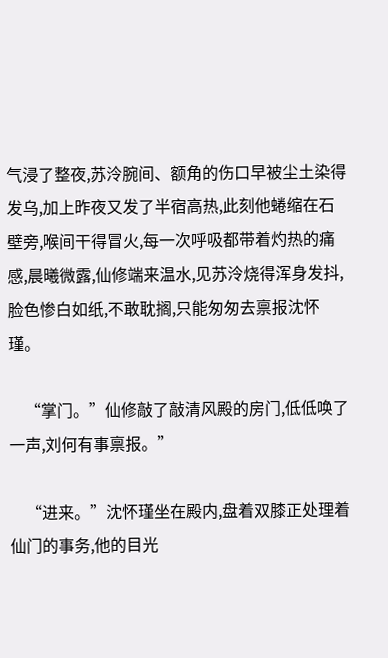气浸了整夜,苏泠腕间、额角的伤口早被尘土染得发乌,加上昨夜又发了半宿高热,此刻他蜷缩在石壁旁,喉间干得冒火,每一次呼吸都带着灼热的痛感,晨曦微露,仙修端来温水,见苏泠烧得浑身发抖,脸色惨白如纸,不敢耽搁,只能匆匆去禀报沈怀瑾。

    “掌门。”仙修敲了敲清风殿的房门,低低唤了一声,刘何有事禀报。”

    “进来。”沈怀瑾坐在殿内,盘着双膝正处理着仙门的事务,他的目光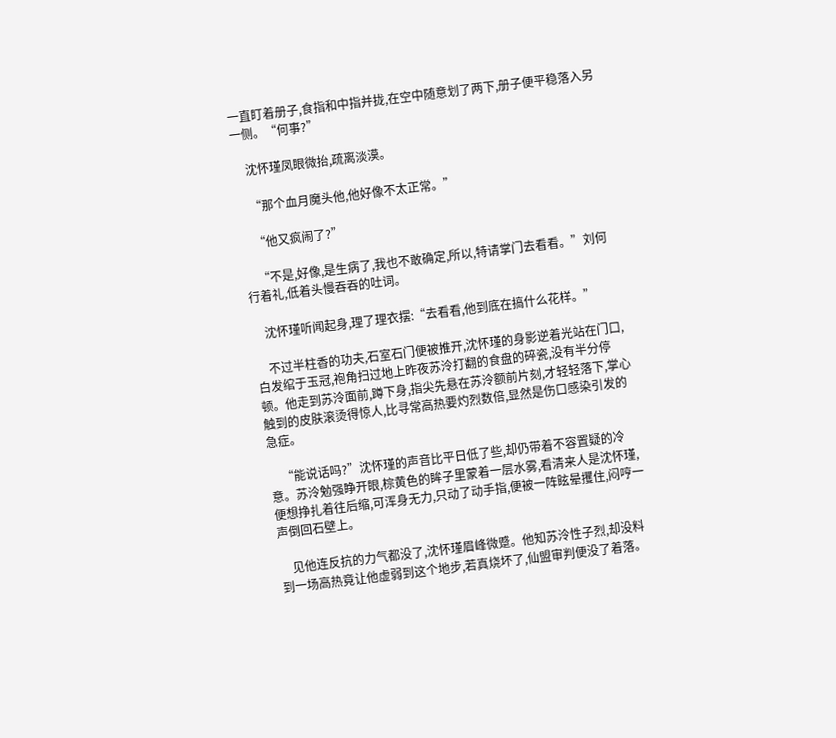一直盯着册子,食指和中指并拢,在空中随意划了两下,册子便平稳落入另一侧。“何事?”

    沈怀瑾凤眼微抬,疏离淡漠。

    “那个血月魔头他,他好像不太正常。”

    “他又疯闹了?”

    “不是,好像,是生病了,我也不敢确定,所以,特请掌门去看看。”刘何行着礼,低着头慢吞吞的吐词。

    沈怀瑾听闻起身,理了理衣摆:“去看看,他到底在搞什么花样。”

    不过半柱香的功夫,石室石门便被推开,沈怀瑾的身影逆着光站在门口,白发绾于玉冠,袍角扫过地上昨夜苏泠打翻的食盘的碎瓷,没有半分停顿。他走到苏泠面前,蹲下身,指尖先悬在苏泠额前片刻,才轻轻落下,掌心触到的皮肤滚烫得惊人,比寻常高热要灼烈数倍,显然是伤口感染引发的急症。

    “能说话吗?”沈怀瑾的声音比平日低了些,却仍带着不容置疑的冷意。苏泠勉强睁开眼,棕黄色的眸子里蒙着一层水雾,看清来人是沈怀瑾,便想挣扎着往后缩,可浑身无力,只动了动手指,便被一阵眩晕攫住,闷哼一声倒回石壁上。

    见他连反抗的力气都没了,沈怀瑾眉峰微蹙。他知苏泠性子烈,却没料到一场高热竟让他虚弱到这个地步,若真烧坏了,仙盟审判便没了着落。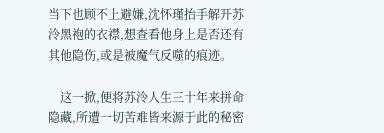当下也顾不上避嫌,沈怀瑾抬手解开苏泠黑袍的衣襟,想查看他身上是否还有其他隐伤,或是被魔气反噬的痕迹。

    这一掀,便将苏泠人生三十年来拼命隐藏,所遭一切苦难皆来源于此的秘密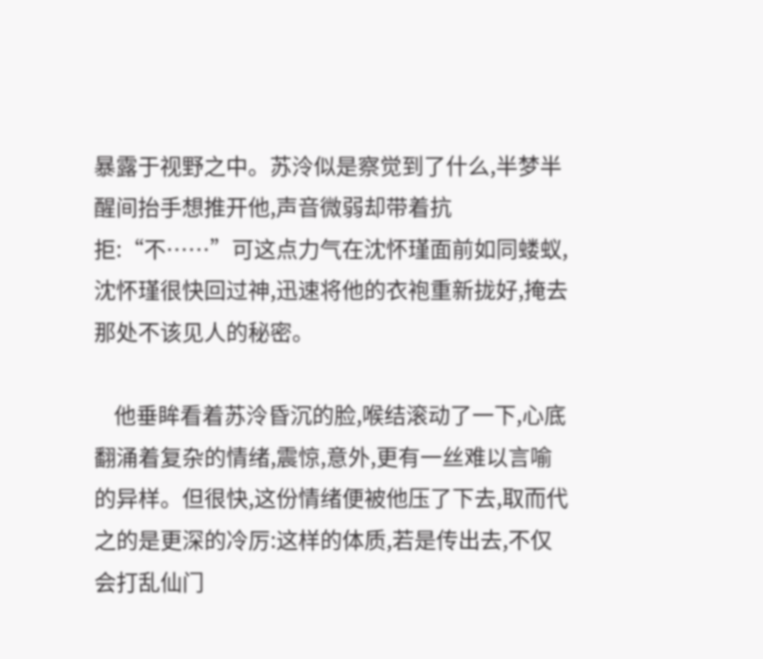暴露于视野之中。苏泠似是察觉到了什么,半梦半醒间抬手想推开他,声音微弱却带着抗拒:“不……”可这点力气在沈怀瑾面前如同蝼蚁,沈怀瑾很快回过神,迅速将他的衣袍重新拢好,掩去那处不该见人的秘密。

    他垂眸看着苏泠昏沉的脸,喉结滚动了一下,心底翻涌着复杂的情绪,震惊,意外,更有一丝难以言喻的异样。但很快,这份情绪便被他压了下去,取而代之的是更深的冷厉:这样的体质,若是传出去,不仅会打乱仙门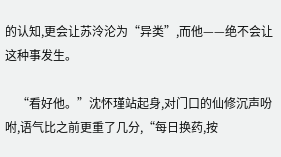的认知,更会让苏泠沦为“异类”,而他——绝不会让这种事发生。

    “看好他。”沈怀瑾站起身,对门口的仙修沉声吩咐,语气比之前更重了几分,“每日换药,按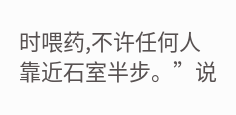时喂药,不许任何人靠近石室半步。”说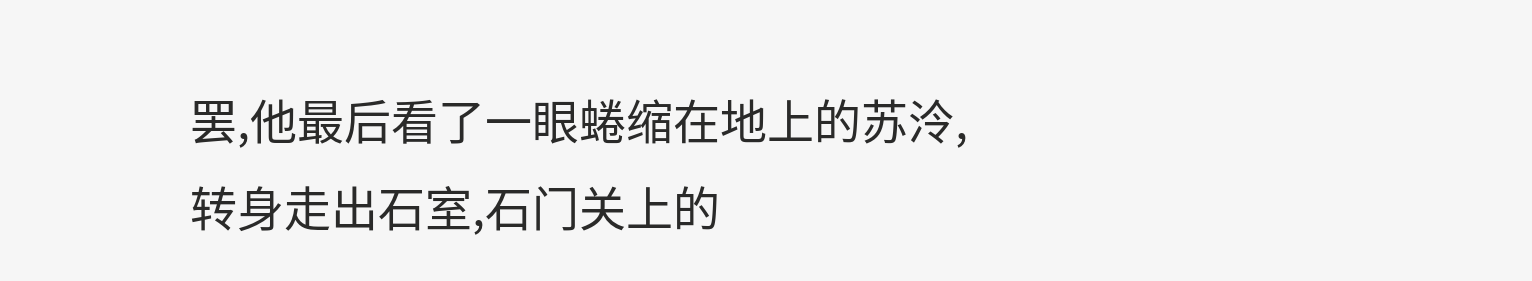罢,他最后看了一眼蜷缩在地上的苏泠,转身走出石室,石门关上的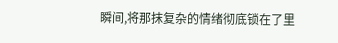瞬间,将那抹复杂的情绪彻底锁在了里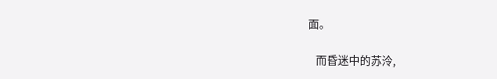面。

    而昏迷中的苏泠,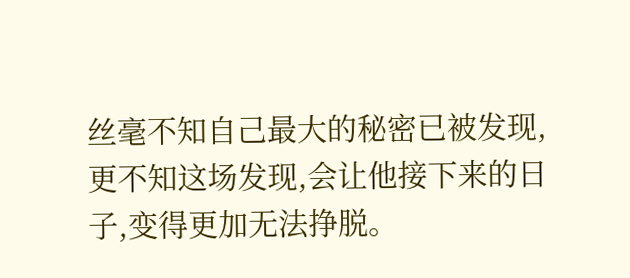丝毫不知自己最大的秘密已被发现,更不知这场发现,会让他接下来的日子,变得更加无法挣脱。